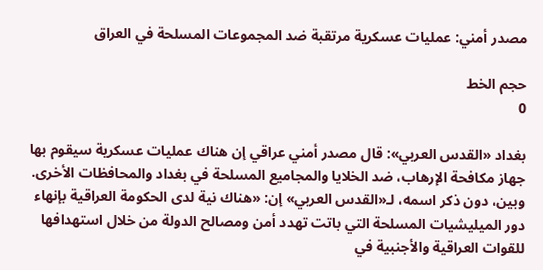مصدر أمني: عمليات عسكرية مرتقبة ضد المجموعات المسلحة في العراق

حجم الخط
0

بغداد «القدس العربي»: قال مصدر أمني عراقي إن هناك عمليات عسكرية سيقوم بها جهاز مكافحة الإرهاب، ضد الخلايا والمجاميع المسلحة في بغداد والمحافظات الأخرى.
وبين، دون ذكر اسمه، لـ«القدس العربي» إن: «هناك نية لدى الحكومة العراقية بإنهاء دور الميليشيات المسلحة التي باتت تهدد أمن ومصالح الدولة من خلال استهدافها للقوات العراقية والأجنبية في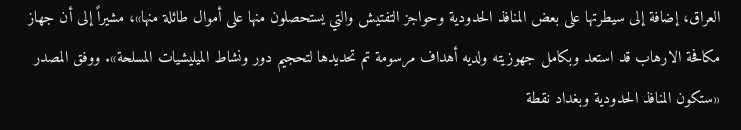العراق، إضافة إلى سيطرتها على بعض المنافذ الحدودية وحواجز التفتيش والتي يستحصلون منها على أموال طائلة منها»، مشيراً إلى أن جهاز مكافحة الارهاب قد استعد وبكامل جهوزيته ولديه أهداف مرسومة تم تحديدها لتحجيم دور ونشاط الميليشيات المسلحة». ووفق المصدر «ستكون المنافذ الحدودية وبغداد نقطة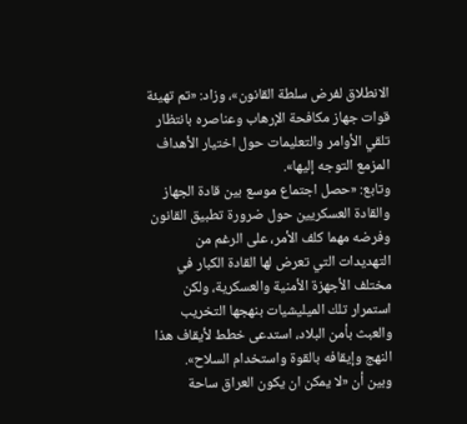الانطلاق لفرض سلطة القانون»، وزاد: «تم تهيئة قوات جهاز مكافحة الإرهاب وعناصره بانتظار تلقي الأوامر والتعليمات حول اختيار الأهداف المزمع التوجه إليها».
وتابع: «حصل اجتماع موسع بين قادة الجهاز والقادة العسكريين حول ضرورة تطبيق القانون وفرضه مهما كلف الأمر، على الرغم من التهديدات التي تعرض لها القادة الكبار في مختلف الأجهزة الأمنية والعسكرية، ولكن استمرار تلك الميليشيات بنهجها التخريب والعبث بأمن البلاد، استدعى خطط لأيقاف هذا النهج وإيقافه بالقوة واستخدام السلاح».
وبين أن «لا يمكن ان يكون العراق ساحة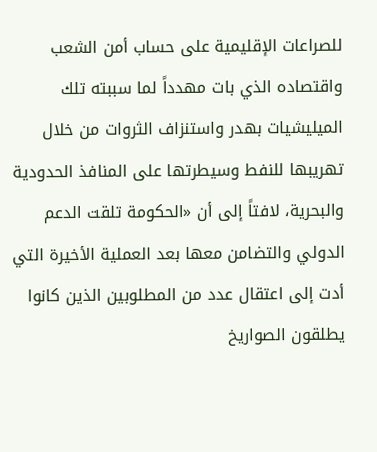للصراعات الإقليمية على حساب أمن الشعب واقتصاده الذي بات مهدداً لما سببته تلك الميليشيات بهدر واستنزاف الثروات من خلال تهريبها للنفط وسيطرتها على المنافذ الحدودية والبحرية، لافتاً إلى أن «الحكومة تلقت الدعم الدولي والتضامن معها بعد العملية الأخيرة التي أدت إلى اعتقال عدد من المطلوبين الذين كانوا يطلقون الصواريخ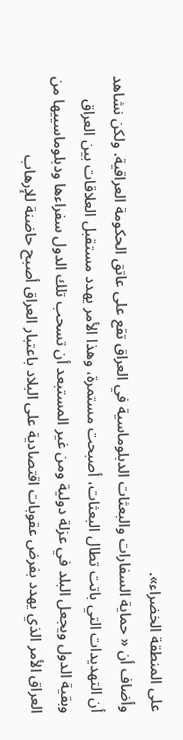على المنطقة الخضراء».
وأضاف أن « حماية السفارات والبعثات الدبلوماسية في العراق تقع على عاتق الحكومة العراقية. ولكن نشاهد أن التهديدات التي باتت تطال البعثات، أصبحت مستمرة، وهذا الأمر يهدد مستقبل العلاقات بين العراق وبقية الدول ويجعل البلد في عزلة دولية ومن غير المستبعد أن تسحب تلك الدول سفراءها ودبلوماسييها من العراق الأمر الذي يهدد بفرض عقوبات اقتصادية على البلاد باعتبار العراق أصبح حاضنة للإرهاب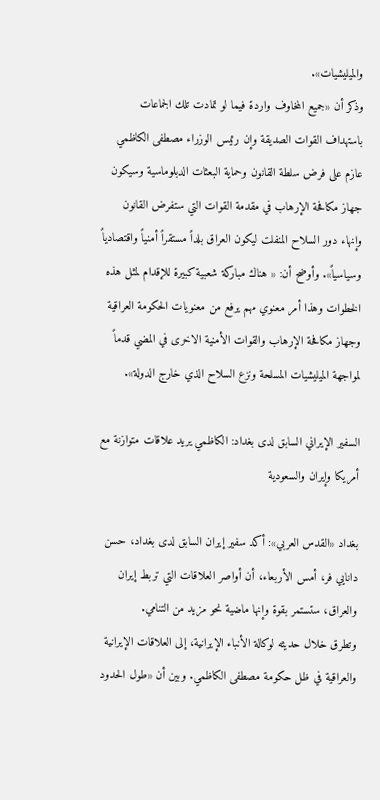والميليشيات».
وذكر أن «جميع المخاوف واردة فيما لو تمادت تلك الجماعات باستهداف القوات الصديقة وإن رئيس الوزراء مصطفى الكاظمي عازم على فرض سلطة القانون وحماية البعثات الدبلوماسية وسيكون جهاز مكافحة الإرهاب في مقدمة القوات التي ستفرض القانون وإنهاء دور السلاح المنفلت ليكون العراق بلداً مستقراً أمنياً واقتصادياً وسياسياً». وأوضح أن: « هناك مباركة شعبية كبيرة للإقدام لمثل هذه الخطوات وهذا أمر معنوي مهم يرفع من معنويات الحكومة العراقية وجهاز مكافحة الإرهاب والقوات الأمنية الاخرى في المضي قدماً لمواجهة الميليشيات المسلحة ونزع السلاح الذي خارج الدولة».

السفير الإيراني السابق لدى بغداد: الكاظمي يريد علاقات متوازنة مع أمريكا وإيران والسعودية

بغداد «القدس العربي»: أكد سفير إيران السابق لدى بغداد، حسن دانايي فر، أمس الأربعاء، أن أواصر العلاقات التي تربط إيران والعراق، ستستمر بقوة وإنها ماضية نحو مزيد من التنامي.
وتطرق خلال حديثه لوكالة الأنباء الإيرانية، إلى العلاقات الإیرانیة والعراقية في ظل حكومة مصطفى الكاظمي. وبين أن «طول الحدود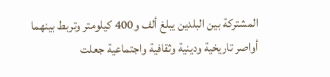المشتركة بين البلدين يبلغ ألف و400 كيلومتر وتربط بينهما أواصر تاريخية ودينية وثقافية واجتماعية جعلت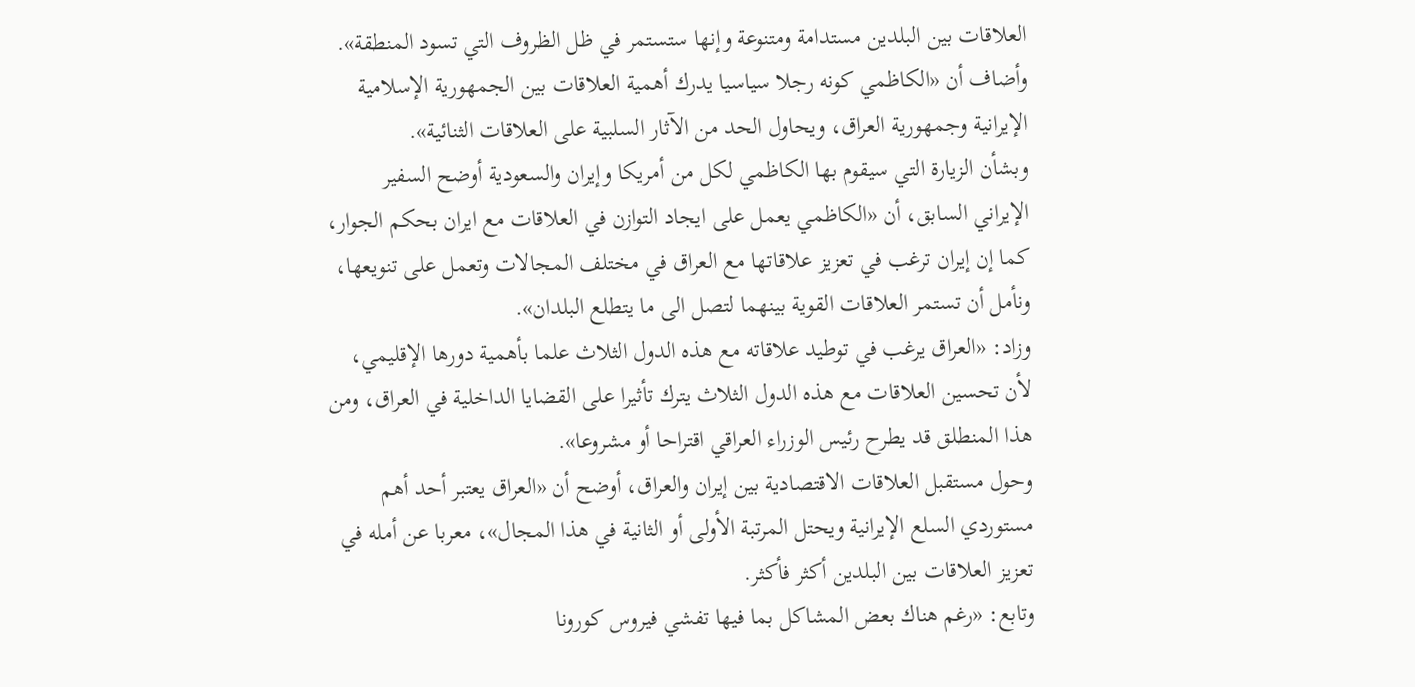العلاقات بين البلدين مستدامة ومتنوعة وإنها ستستمر في ظل الظروف التي تسود المنطقة». وأضاف أن «الكاظمي كونه رجلا سياسيا يدرك أهمية العلاقات بين الجمهورية الإسلامية الإيرانية وجمهورية العراق، ويحاول الحد من الآثار السلبية على العلاقات الثنائية».
وبشأن الزيارة التي سيقوم بها الكاظمي لكل من أمريكا وإيران والسعودية أوضح السفير الإيراني السابق، أن «الكاظمي يعمل على ايجاد التوازن في العلاقات مع ايران بحكم الجوار، كما إن إيران ترغب في تعزيز علاقاتها مع العراق في مختلف المجالات وتعمل على تنويعها، ونأمل أن تستمر العلاقات القوية بينهما لتصل الى ما يتطلع البلدان».
وزاد: «العراق يرغب في توطيد علاقاته مع هذه الدول الثلاث علما بأهمية دورها الإقليمي، لأن تحسين العلاقات مع هذه الدول الثلاث يترك تأثيرا على القضايا الداخلية في العراق، ومن هذا المنطلق قد يطرح رئيس الوزراء العراقي اقتراحا أو مشروعا».
وحول مستقبل العلاقات الاقتصادية بين إيران والعراق، أوضح أن «العراق يعتبر أحد أهم مستوردي السلع الإيرانية ويحتل المرتبة الأولى أو الثانية في هذا المجال»، معربا عن أمله في تعزيز العلاقات بين البلدين أكثر فأكثر.
وتابع: «رغم هناك بعض المشاكل بما فيها تفشي فيروس كورونا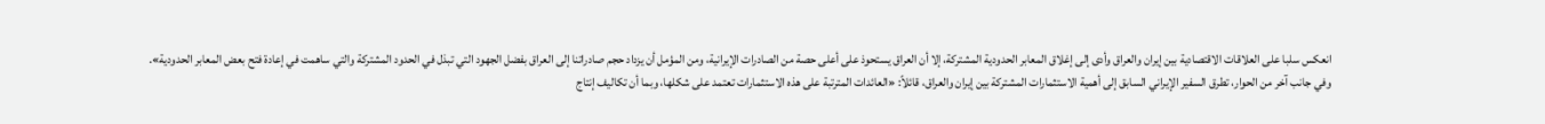انعكس سلبا على العلاقات الاقتصادية بين إيران والعراق وأدى إلى إغلاق المعابر الحدودية المشتركة، إلا أن العراق يستحوذ على أعلى حصة من الصادرات الإيرانية، ومن المؤمل أن يزداد حجم صادراتنا إلى العراق بفضل الجهود التي تبذل في الحدود المشتركة والتي ساهمت في إعادة فتح بعض المعابر الحدودية».
وفي جانب آخر من الحوار، تطرق السفير الإيراني السابق إلى أهمية الاستثمارات المشتركة بين إيران والعراق، قائلاً: «العائدات المترتبة على هذه الاستثمارات تعتمد على شكلها، وبما أن تكاليف إنتاج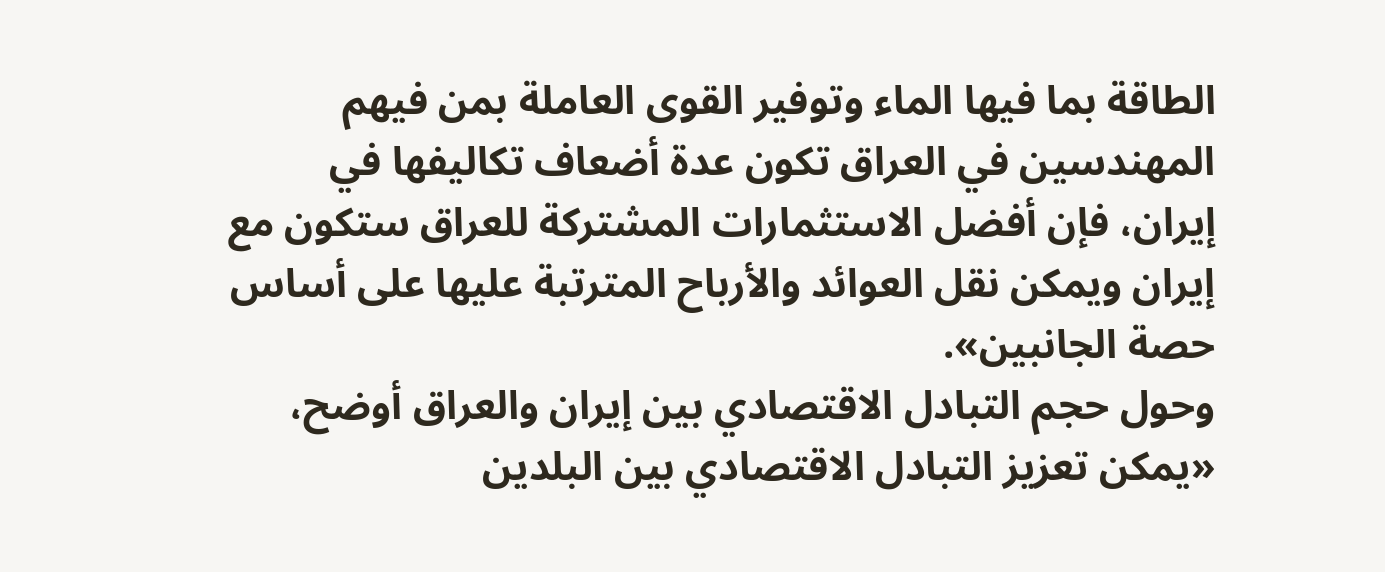الطاقة بما فيها الماء وتوفير القوى العاملة بمن فيهم المهندسين في العراق تكون عدة أضعاف تكاليفها في إيران، فإن أفضل الاستثمارات المشتركة للعراق ستكون مع إيران ويمكن نقل العوائد والأرباح المترتبة عليها على أساس حصة الجانبين».
وحول حجم التبادل الاقتصادي بين إيران والعراق أوضح، «يمكن تعزيز التبادل الاقتصادي بين البلدين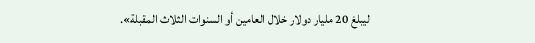ليبلغ 20 مليار دولار خلال العامين أو السنوات الثلاث المقبلة».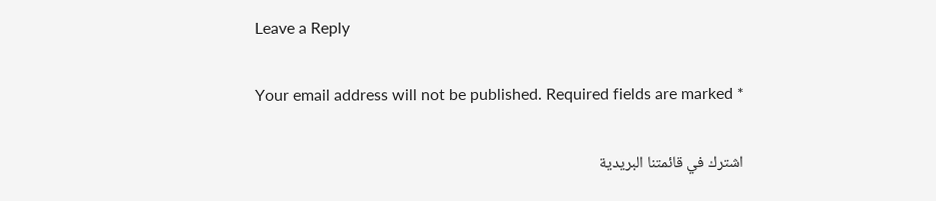Leave a Reply

Your email address will not be published. Required fields are marked *

اشترك في قائمتنا البريدية